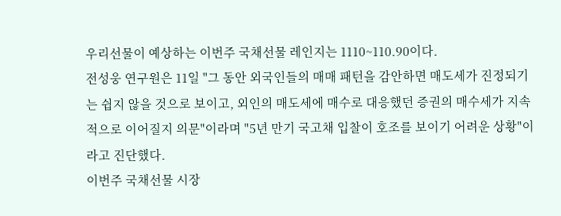우리선물이 예상하는 이번주 국채선물 레인지는 1110~110.90이다.
전성웅 연구원은 11일 "그 동안 외국인들의 매매 패턴을 감안하면 매도세가 진정되기는 쉽지 않을 것으로 보이고, 외인의 매도세에 매수로 대응했던 증권의 매수세가 지속적으로 이어질지 의문"이라며 "5년 만기 국고채 입찰이 호조를 보이기 어려운 상황"이라고 진단했다.
이번주 국채선물 시장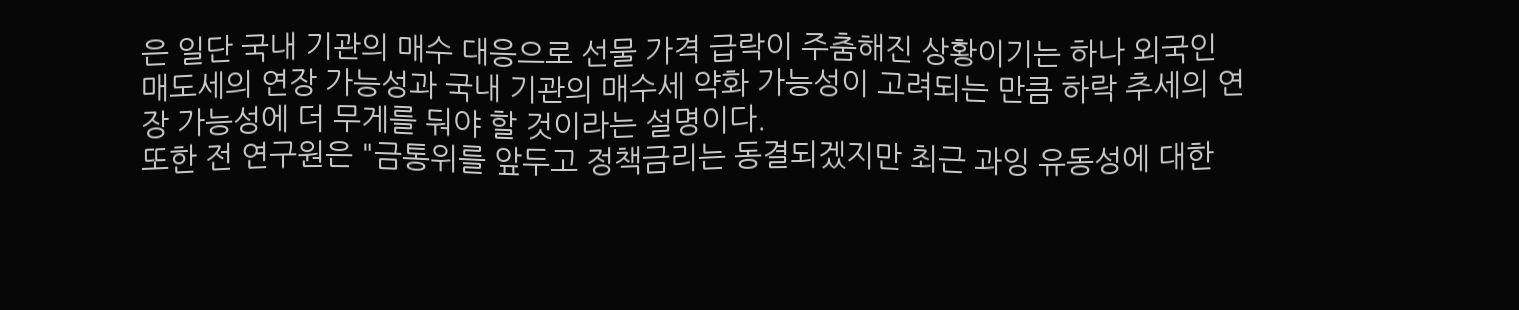은 일단 국내 기관의 매수 대응으로 선물 가격 급락이 주춤해진 상황이기는 하나 외국인 매도세의 연장 가능성과 국내 기관의 매수세 약화 가능성이 고려되는 만큼 하락 추세의 연장 가능성에 더 무게를 둬야 할 것이라는 설명이다.
또한 전 연구원은 "금통위를 앞두고 정책금리는 동결되겠지만 최근 과잉 유동성에 대한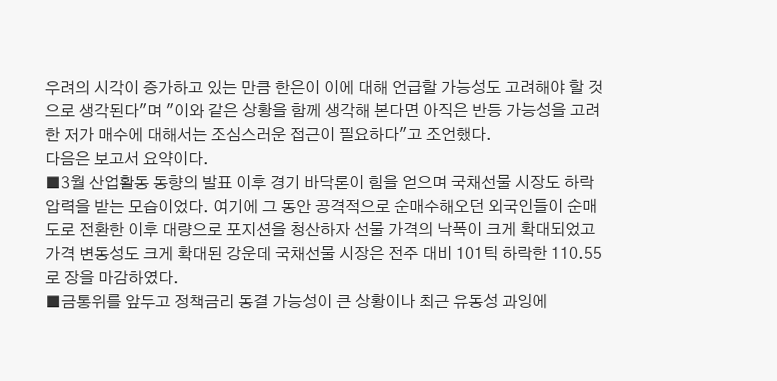우려의 시각이 증가하고 있는 만큼 한은이 이에 대해 언급할 가능성도 고려해야 할 것으로 생각된다"며 "이와 같은 상황을 함께 생각해 본다면 아직은 반등 가능성을 고려한 저가 매수에 대해서는 조심스러운 접근이 필요하다"고 조언했다.
다음은 보고서 요약이다.
■3월 산업활동 동향의 발표 이후 경기 바닥론이 힘을 얻으며 국채선물 시장도 하락 압력을 받는 모습이었다. 여기에 그 동안 공격적으로 순매수해오던 외국인들이 순매도로 전환한 이후 대량으로 포지션을 청산하자 선물 가격의 낙폭이 크게 확대되었고 가격 변동성도 크게 확대된 강운데 국채선물 시장은 전주 대비 101틱 하락한 110.55로 장을 마감하였다.
■금통위를 앞두고 정책금리 동결 가능성이 큰 상황이나 최근 유동성 과잉에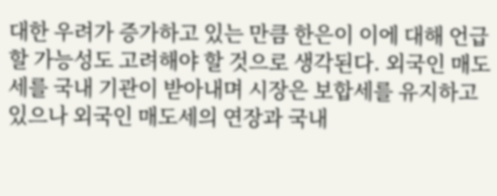대한 우려가 증가하고 있는 만큼 한은이 이에 대해 언급할 가능성도 고려해야 할 것으로 생각된다. 외국인 매도세를 국내 기관이 받아내며 시장은 보합세를 유지하고 있으나 외국인 매도세의 연장과 국내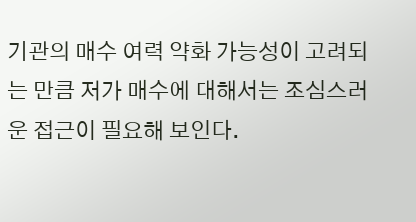기관의 매수 여력 약화 가능성이 고려되는 만큼 저가 매수에 대해서는 조심스러운 접근이 필요해 보인다.